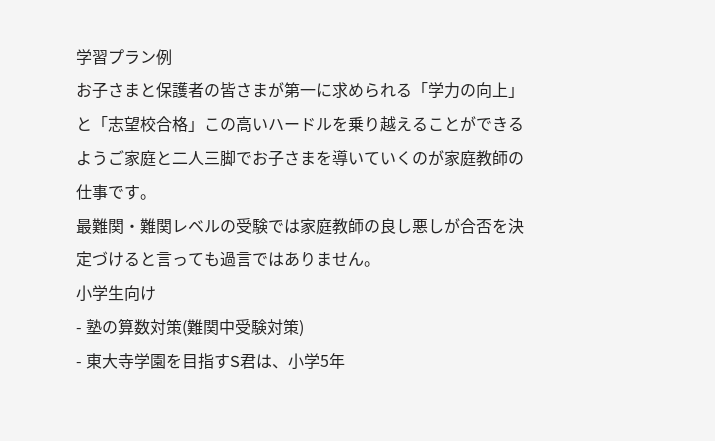学習プラン例
お子さまと保護者の皆さまが第一に求められる「学力の向上」と「志望校合格」この高いハードルを乗り越えることができるようご家庭と二人三脚でお子さまを導いていくのが家庭教師の仕事です。
最難関・難関レベルの受験では家庭教師の良し悪しが合否を決定づけると言っても過言ではありません。
小学生向け
- 塾の算数対策(難関中受験対策)
- 東大寺学園を目指すS君は、小学5年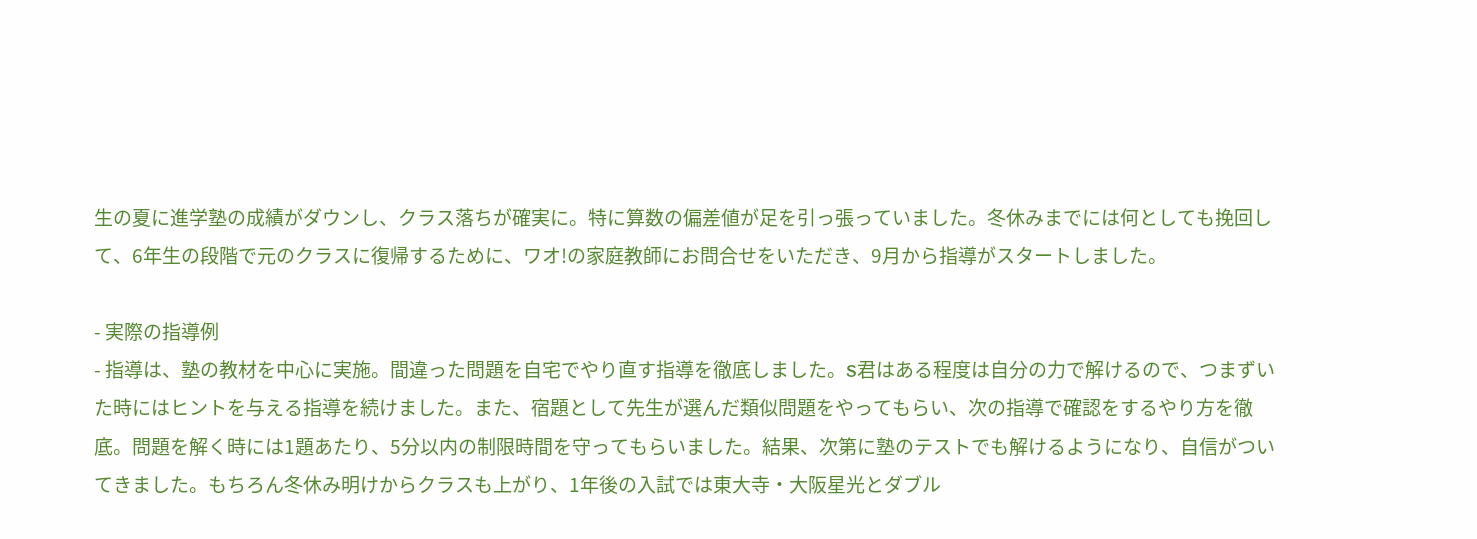生の夏に進学塾の成績がダウンし、クラス落ちが確実に。特に算数の偏差値が足を引っ張っていました。冬休みまでには何としても挽回して、6年生の段階で元のクラスに復帰するために、ワオ!の家庭教師にお問合せをいただき、9月から指導がスタートしました。

- 実際の指導例
- 指導は、塾の教材を中心に実施。間違った問題を自宅でやり直す指導を徹底しました。S君はある程度は自分の力で解けるので、つまずいた時にはヒントを与える指導を続けました。また、宿題として先生が選んだ類似問題をやってもらい、次の指導で確認をするやり方を徹底。問題を解く時には1題あたり、5分以内の制限時間を守ってもらいました。結果、次第に塾のテストでも解けるようになり、自信がついてきました。もちろん冬休み明けからクラスも上がり、1年後の入試では東大寺・大阪星光とダブル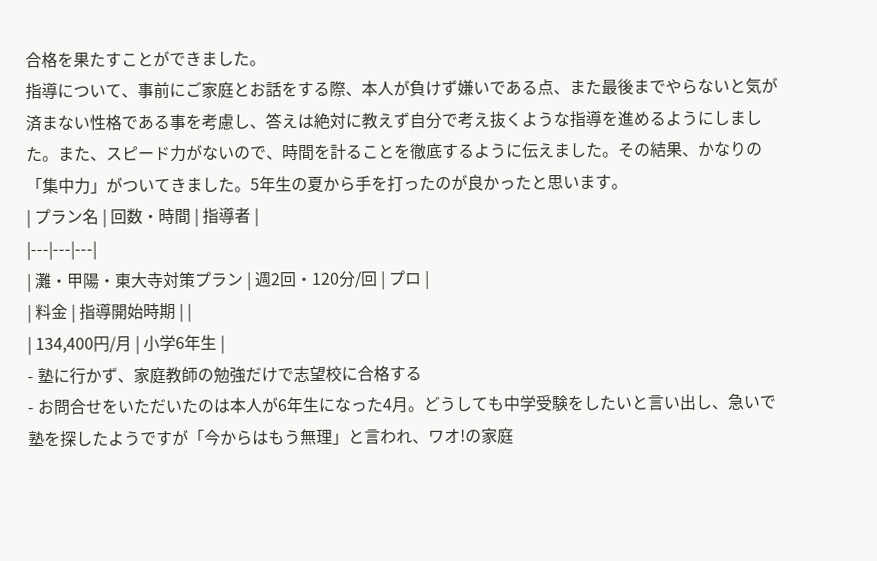合格を果たすことができました。
指導について、事前にご家庭とお話をする際、本人が負けず嫌いである点、また最後までやらないと気が済まない性格である事を考慮し、答えは絶対に教えず自分で考え抜くような指導を進めるようにしました。また、スピード力がないので、時間を計ることを徹底するように伝えました。その結果、かなりの「集中力」がついてきました。5年生の夏から手を打ったのが良かったと思います。
| プラン名 | 回数・時間 | 指導者 |
|---|---|---|
| 灘・甲陽・東大寺対策プラン | 週2回・120分/回 | プロ |
| 料金 | 指導開始時期 | |
| 134,400円/月 | 小学6年生 |
- 塾に行かず、家庭教師の勉強だけで志望校に合格する
- お問合せをいただいたのは本人が6年生になった4月。どうしても中学受験をしたいと言い出し、急いで塾を探したようですが「今からはもう無理」と言われ、ワオ!の家庭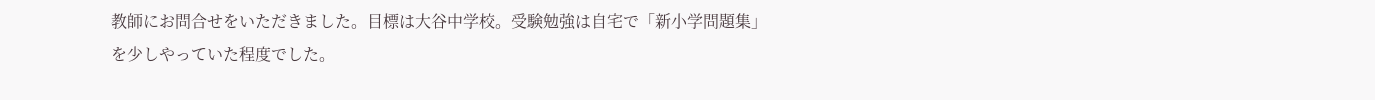教師にお問合せをいただきました。目標は大谷中学校。受験勉強は自宅で「新小学問題集」を少しやっていた程度でした。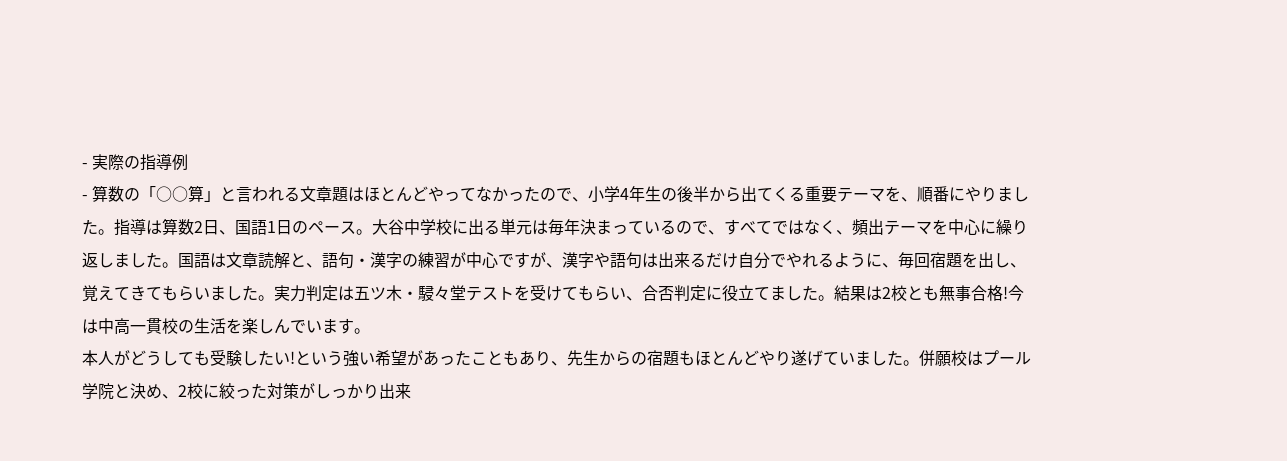- 実際の指導例
- 算数の「○○算」と言われる文章題はほとんどやってなかったので、小学4年生の後半から出てくる重要テーマを、順番にやりました。指導は算数2日、国語1日のペース。大谷中学校に出る単元は毎年決まっているので、すべてではなく、頻出テーマを中心に繰り返しました。国語は文章読解と、語句・漢字の練習が中心ですが、漢字や語句は出来るだけ自分でやれるように、毎回宿題を出し、覚えてきてもらいました。実力判定は五ツ木・駸々堂テストを受けてもらい、合否判定に役立てました。結果は2校とも無事合格!今は中高一貫校の生活を楽しんでいます。
本人がどうしても受験したい!という強い希望があったこともあり、先生からの宿題もほとんどやり遂げていました。併願校はプール学院と決め、2校に絞った対策がしっかり出来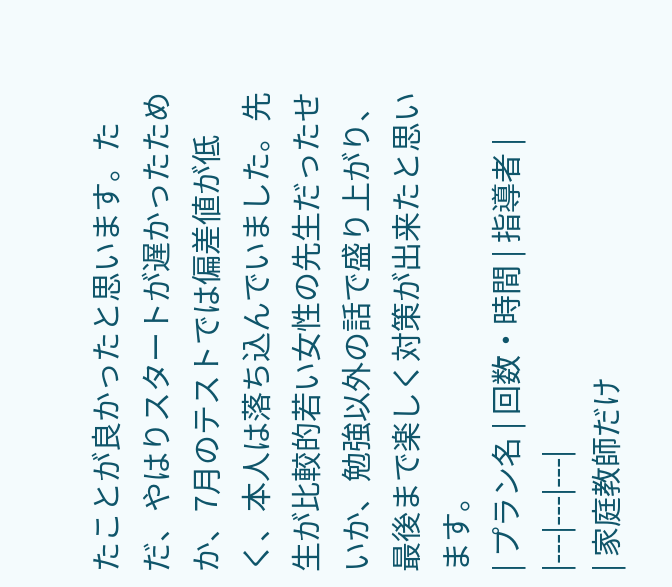たことが良かったと思います。ただ、やはりスタートが遅かったためか、7月のテストでは偏差値が低く、本人は落ち込んでいました。先生が比較的若い女性の先生だったせいか、勉強以外の話で盛り上がり、最後まで楽しく対策が出来たと思います。
| プラン名 | 回数・時間 | 指導者 |
|---|---|---|
| 家庭教師だけ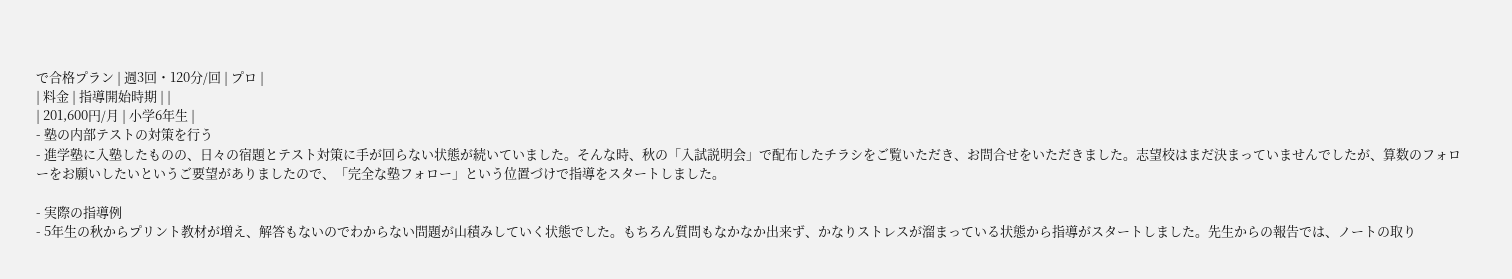で合格プラン | 週3回・120分/回 | プロ |
| 料金 | 指導開始時期 | |
| 201,600円/月 | 小学6年生 |
- 塾の内部テストの対策を行う
- 進学塾に入塾したものの、日々の宿題とテスト対策に手が回らない状態が続いていました。そんな時、秋の「入試説明会」で配布したチラシをご覧いただき、お問合せをいただきました。志望校はまだ決まっていませんでしたが、算数のフォローをお願いしたいというご要望がありましたので、「完全な塾フォロー」という位置づけで指導をスタートしました。

- 実際の指導例
- 5年生の秋からプリント教材が増え、解答もないのでわからない問題が山積みしていく状態でした。もちろん質問もなかなか出来ず、かなりストレスが溜まっている状態から指導がスタートしました。先生からの報告では、ノートの取り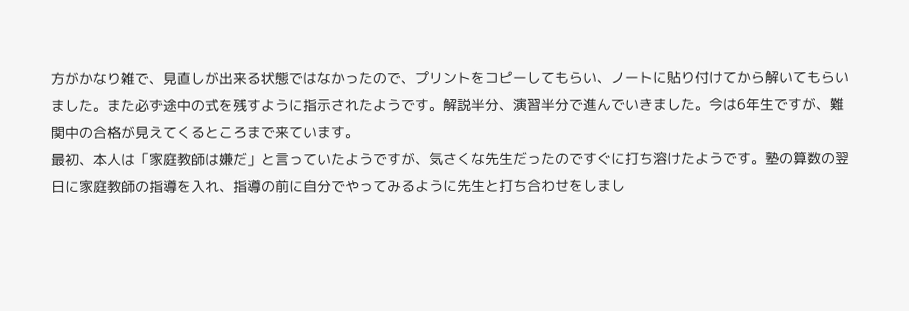方がかなり雑で、見直しが出来る状態ではなかったので、プリントをコピーしてもらい、ノートに貼り付けてから解いてもらいました。また必ず途中の式を残すように指示されたようです。解説半分、演習半分で進んでいきました。今は6年生ですが、難関中の合格が見えてくるところまで来ています。
最初、本人は「家庭教師は嫌だ」と言っていたようですが、気さくな先生だったのですぐに打ち溶けたようです。塾の算数の翌日に家庭教師の指導を入れ、指導の前に自分でやってみるように先生と打ち合わせをしまし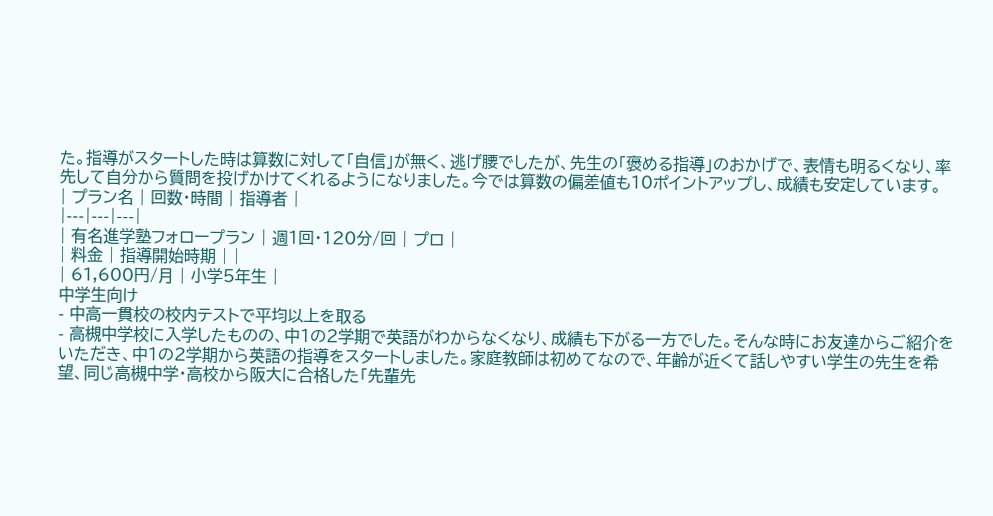た。指導がスタートした時は算数に対して「自信」が無く、逃げ腰でしたが、先生の「褒める指導」のおかげで、表情も明るくなり、率先して自分から質問を投げかけてくれるようになりました。今では算数の偏差値も10ポイントアップし、成績も安定しています。
| プラン名 | 回数・時間 | 指導者 |
|---|---|---|
| 有名進学塾フォロープラン | 週1回・120分/回 | プロ |
| 料金 | 指導開始時期 | |
| 61,600円/月 | 小学5年生 |
中学生向け
- 中高一貫校の校内テストで平均以上を取る
- 高槻中学校に入学したものの、中1の2学期で英語がわからなくなり、成績も下がる一方でした。そんな時にお友達からご紹介をいただき、中1の2学期から英語の指導をスタートしました。家庭教師は初めてなので、年齢が近くて話しやすい学生の先生を希望、同じ高槻中学・高校から阪大に合格した「先輩先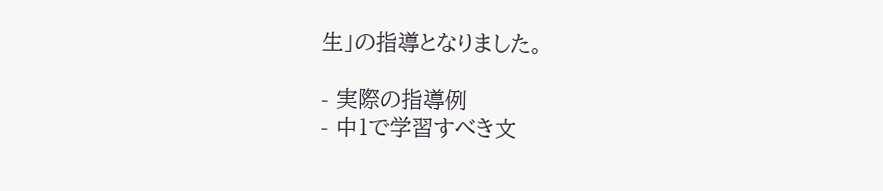生」の指導となりました。

- 実際の指導例
- 中1で学習すべき文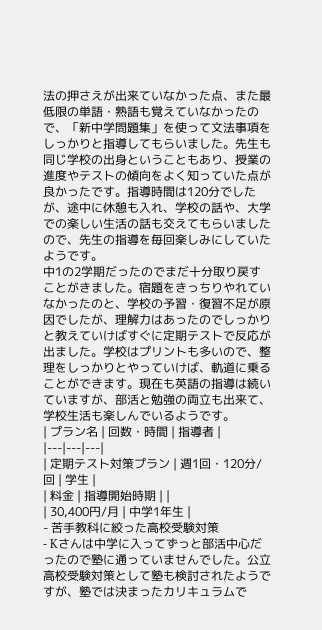法の押さえが出来ていなかった点、また最低限の単語・熟語も覚えていなかったので、「新中学問題集」を使って文法事項をしっかりと指導してもらいました。先生も同じ学校の出身ということもあり、授業の進度やテストの傾向をよく知っていた点が良かったです。指導時間は120分でしたが、途中に休憩も入れ、学校の話や、大学での楽しい生活の話も交えてもらいましたので、先生の指導を毎回楽しみにしていたようです。
中1の2学期だったのでまだ十分取り戻すことがきました。宿題をきっちりやれていなかったのと、学校の予習・復習不足が原因でしたが、理解力はあったのでしっかりと教えていけばすぐに定期テストで反応が出ました。学校はプリントも多いので、整理をしっかりとやっていけば、軌道に乗ることができます。現在も英語の指導は続いていますが、部活と勉強の両立も出来て、学校生活も楽しんでいるようです。
| プラン名 | 回数・時間 | 指導者 |
|---|---|---|
| 定期テスト対策プラン | 週1回・120分/回 | 学生 |
| 料金 | 指導開始時期 | |
| 30,400円/月 | 中学1年生 |
- 苦手教科に絞った高校受験対策
- Kさんは中学に入ってずっと部活中心だったので塾に通っていませんでした。公立高校受験対策として塾も検討されたようですが、塾では決まったカリキュラムで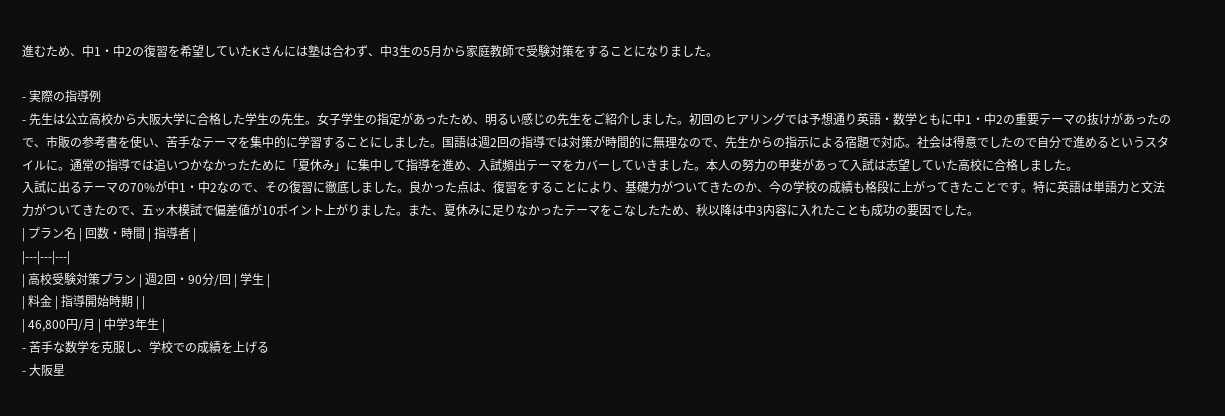進むため、中1・中2の復習を希望していたKさんには塾は合わず、中3生の5月から家庭教師で受験対策をすることになりました。

- 実際の指導例
- 先生は公立高校から大阪大学に合格した学生の先生。女子学生の指定があったため、明るい感じの先生をご紹介しました。初回のヒアリングでは予想通り英語・数学ともに中1・中2の重要テーマの抜けがあったので、市販の参考書を使い、苦手なテーマを集中的に学習することにしました。国語は週2回の指導では対策が時間的に無理なので、先生からの指示による宿題で対応。社会は得意でしたので自分で進めるというスタイルに。通常の指導では追いつかなかったために「夏休み」に集中して指導を進め、入試頻出テーマをカバーしていきました。本人の努力の甲斐があって入試は志望していた高校に合格しました。
入試に出るテーマの70%が中1・中2なので、その復習に徹底しました。良かった点は、復習をすることにより、基礎力がついてきたのか、今の学校の成績も格段に上がってきたことです。特に英語は単語力と文法力がついてきたので、五ッ木模試で偏差値が10ポイント上がりました。また、夏休みに足りなかったテーマをこなしたため、秋以降は中3内容に入れたことも成功の要因でした。
| プラン名 | 回数・時間 | 指導者 |
|---|---|---|
| 高校受験対策プラン | 週2回・90分/回 | 学生 |
| 料金 | 指導開始時期 | |
| 46,800円/月 | 中学3年生 |
- 苦手な数学を克服し、学校での成績を上げる
- 大阪星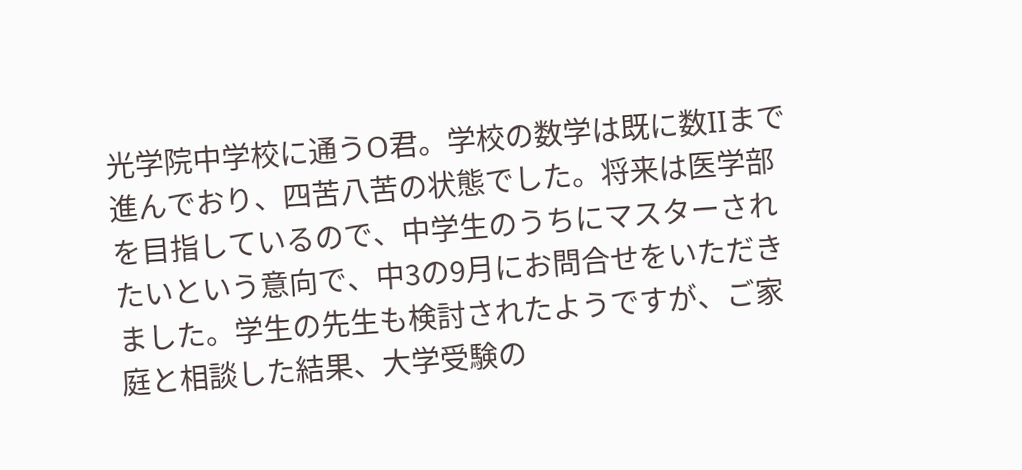光学院中学校に通うO君。学校の数学は既に数IIまで進んでおり、四苦八苦の状態でした。将来は医学部を目指しているので、中学生のうちにマスターされたいという意向で、中3の9月にお問合せをいただきました。学生の先生も検討されたようですが、ご家庭と相談した結果、大学受験の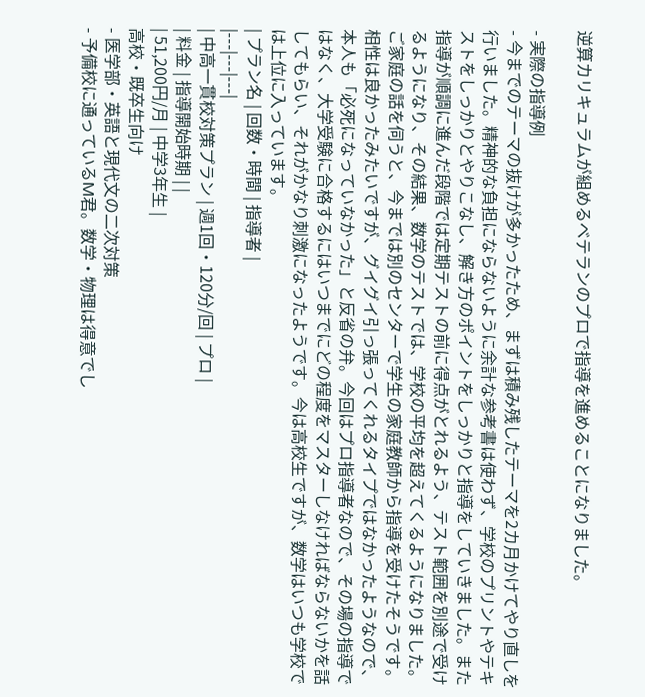逆算カリキュラムが組めるベテランのプロで指導を進めることになりました。

- 実際の指導例
- 今までのテーマの抜けが多かったため、まずは積み残したテーマを2カ月かけてやり直しを行いました。精神的な負担にならないように余計な参考書は使わず、学校のプリントやテキストをしっかりとやりこなし、解き方のポイントをしっかりと指導をしていきました。また指導が順調に進んだ段階では定期テストの前に得点がとれるよう、テスト範囲を別途で受けるようになり、その結果、数学のテストでは、学校の平均を超えてくるようになりました。
ご家庭の話を伺うと、今までは別のセンターで学生の家庭教師から指導を受けたそうです。相性は良かったみたいですが、グイグイ引っ張ってくれるタイプではなかったようなので、本人も「必死になっていなかった」と反省の弁。今回はプロ指導者なので、その場の指導ではなく、大学受験に合格するにはいつまでにどの程度をマスターしなければならないかを話してもらい、それがかなり刺激になったようです。今は高校生ですが、数学はいつも学校では上位に入っています。
| プラン名 | 回数・時間 | 指導者 |
|---|---|---|
| 中高一貫校対策プラン | 週1回・120分/回 | プロ |
| 料金 | 指導開始時期 | |
| 51,200円/月 | 中学3年生 |
高校・既卒生向け
- 医学部・英語と現代文の二次対策
- 予備校に通っているM君。数学・物理は得意でし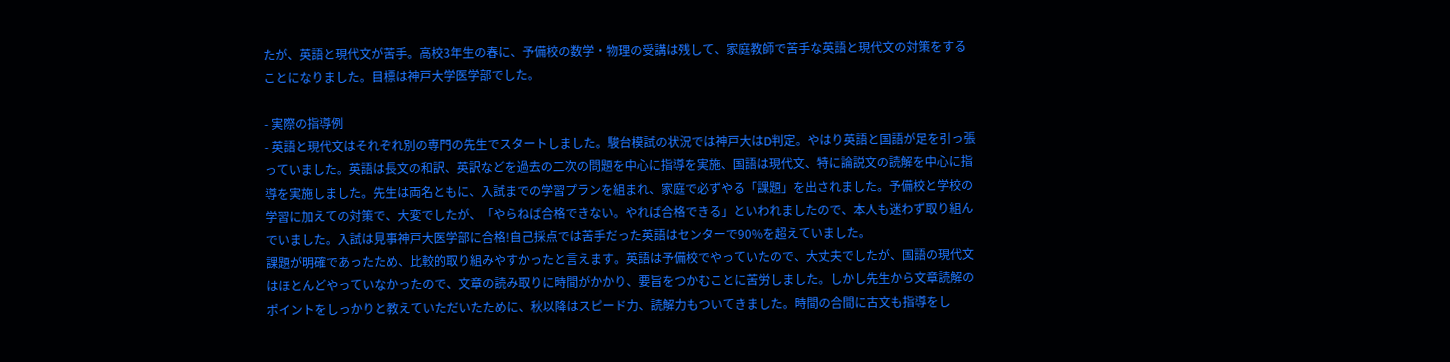たが、英語と現代文が苦手。高校3年生の春に、予備校の数学・物理の受講は残して、家庭教師で苦手な英語と現代文の対策をすることになりました。目標は神戸大学医学部でした。

- 実際の指導例
- 英語と現代文はそれぞれ別の専門の先生でスタートしました。駿台模試の状況では神戸大はD判定。やはり英語と国語が足を引っ張っていました。英語は長文の和訳、英訳などを過去の二次の問題を中心に指導を実施、国語は現代文、特に論説文の読解を中心に指導を実施しました。先生は両名ともに、入試までの学習プランを組まれ、家庭で必ずやる「課題」を出されました。予備校と学校の学習に加えての対策で、大変でしたが、「やらねば合格できない。やれば合格できる」といわれましたので、本人も迷わず取り組んでいました。入試は見事神戸大医学部に合格!自己採点では苦手だった英語はセンターで90%を超えていました。
課題が明確であったため、比較的取り組みやすかったと言えます。英語は予備校でやっていたので、大丈夫でしたが、国語の現代文はほとんどやっていなかったので、文章の読み取りに時間がかかり、要旨をつかむことに苦労しました。しかし先生から文章読解のポイントをしっかりと教えていただいたために、秋以降はスピード力、読解力もついてきました。時間の合間に古文も指導をし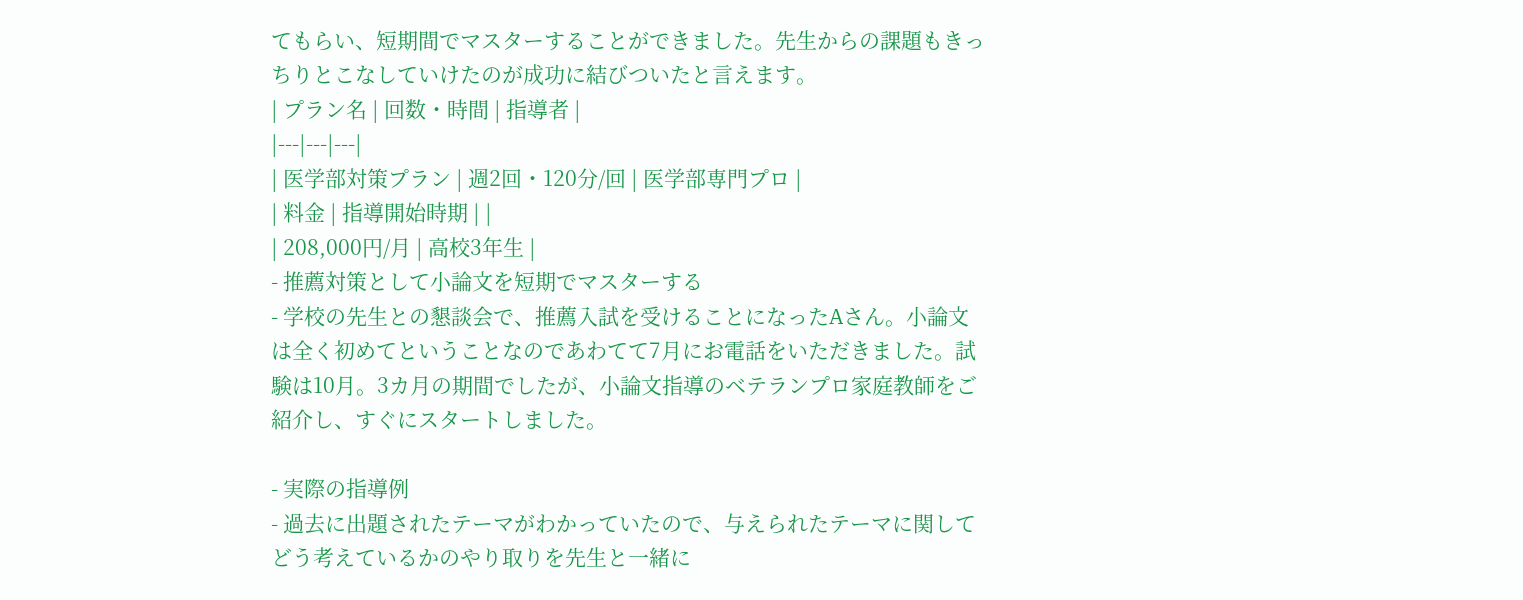てもらい、短期間でマスターすることができました。先生からの課題もきっちりとこなしていけたのが成功に結びついたと言えます。
| プラン名 | 回数・時間 | 指導者 |
|---|---|---|
| 医学部対策プラン | 週2回・120分/回 | 医学部専門プロ |
| 料金 | 指導開始時期 | |
| 208,000円/月 | 高校3年生 |
- 推薦対策として小論文を短期でマスターする
- 学校の先生との懇談会で、推薦入試を受けることになったAさん。小論文は全く初めてということなのであわてて7月にお電話をいただきました。試験は10月。3カ月の期間でしたが、小論文指導のベテランプロ家庭教師をご紹介し、すぐにスタートしました。

- 実際の指導例
- 過去に出題されたテーマがわかっていたので、与えられたテーマに関してどう考えているかのやり取りを先生と一緒に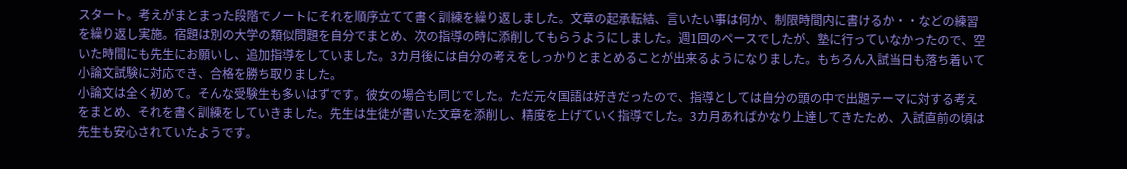スタート。考えがまとまった段階でノートにそれを順序立てて書く訓練を繰り返しました。文章の起承転結、言いたい事は何か、制限時間内に書けるか・・などの練習を繰り返し実施。宿題は別の大学の類似問題を自分でまとめ、次の指導の時に添削してもらうようにしました。週1回のペースでしたが、塾に行っていなかったので、空いた時間にも先生にお願いし、追加指導をしていました。3カ月後には自分の考えをしっかりとまとめることが出来るようになりました。もちろん入試当日も落ち着いて小論文試験に対応でき、合格を勝ち取りました。
小論文は全く初めて。そんな受験生も多いはずです。彼女の場合も同じでした。ただ元々国語は好きだったので、指導としては自分の頭の中で出題テーマに対する考えをまとめ、それを書く訓練をしていきました。先生は生徒が書いた文章を添削し、精度を上げていく指導でした。3カ月あればかなり上達してきたため、入試直前の頃は先生も安心されていたようです。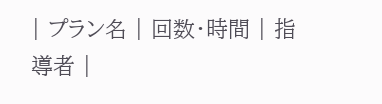| プラン名 | 回数・時間 | 指導者 |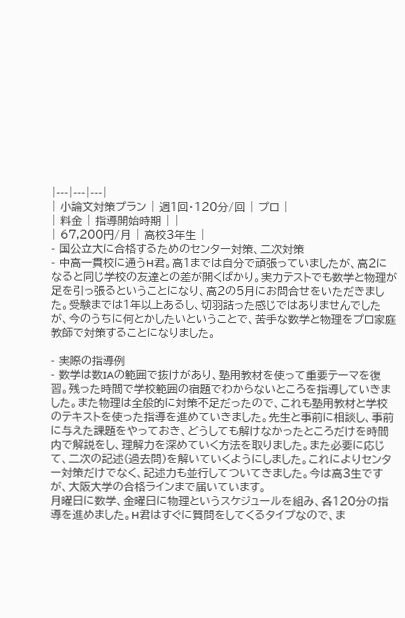|---|---|---|
| 小論文対策プラン | 週1回・120分/回 | プロ |
| 料金 | 指導開始時期 | |
| 67,200円/月 | 高校3年生 |
- 国公立大に合格するためのセンター対策、二次対策
- 中高一貫校に通うH君。高1までは自分で頑張っていましたが、高2になると同じ学校の友達との差が開くばかり。実力テストでも数学と物理が足を引っ張るということになり、高2の5月にお問合せをいただきました。受験までは1年以上あるし、切羽詰った感じではありませんでしたが、今のうちに何とかしたいということで、苦手な数学と物理をプロ家庭教師で対策することになりました。

- 実際の指導例
- 数学は数IAの範囲で抜けがあり、塾用教材を使って重要テーマを復習。残った時間で学校範囲の宿題でわからないところを指導していきました。また物理は全般的に対策不足だったので、これも塾用教材と学校のテキストを使った指導を進めていきました。先生と事前に相談し、事前に与えた課題をやっておき、どうしても解けなかったところだけを時間内で解説をし、理解力を深めていく方法を取りました。また必要に応じて、二次の記述(過去問)を解いていくようにしました。これによりセンター対策だけでなく、記述力も並行してついてきました。今は高3生ですが、大阪大学の合格ラインまで届いています。
月曜日に数学、金曜日に物理というスケジュールを組み、各120分の指導を進めました。H君はすぐに質問をしてくるタイプなので、ま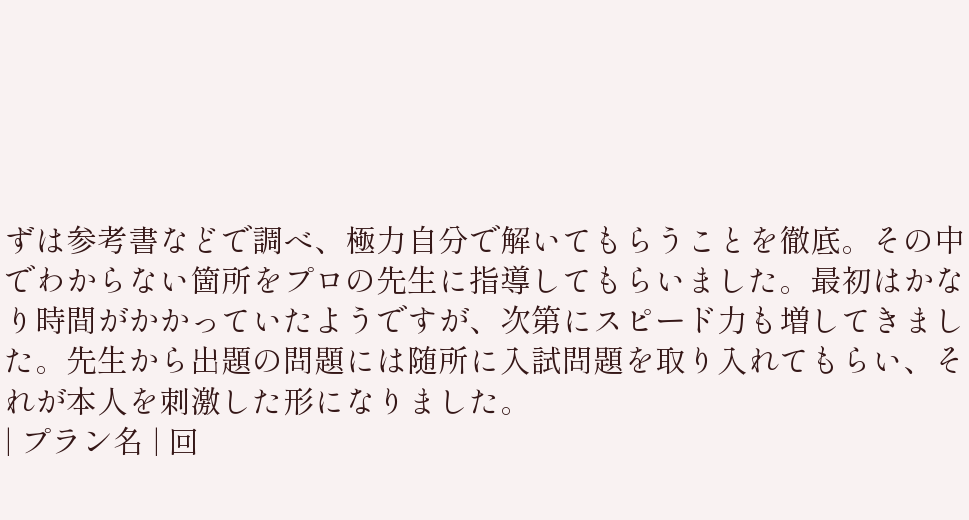ずは参考書などで調べ、極力自分で解いてもらうことを徹底。その中でわからない箇所をプロの先生に指導してもらいました。最初はかなり時間がかかっていたようですが、次第にスピード力も増してきました。先生から出題の問題には随所に入試問題を取り入れてもらい、それが本人を刺激した形になりました。
| プラン名 | 回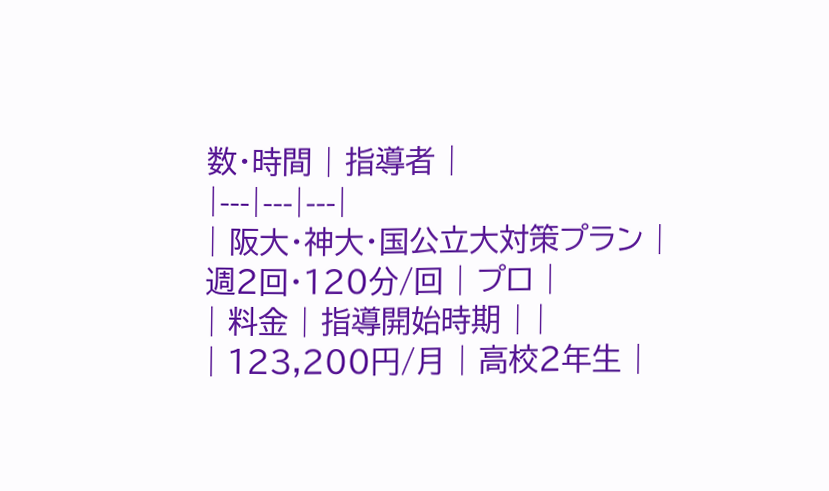数・時間 | 指導者 |
|---|---|---|
| 阪大・神大・国公立大対策プラン | 週2回・120分/回 | プロ |
| 料金 | 指導開始時期 | |
| 123,200円/月 | 高校2年生 |